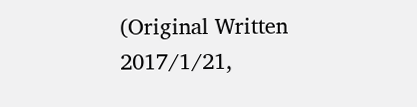(Original Written 2017/1/21,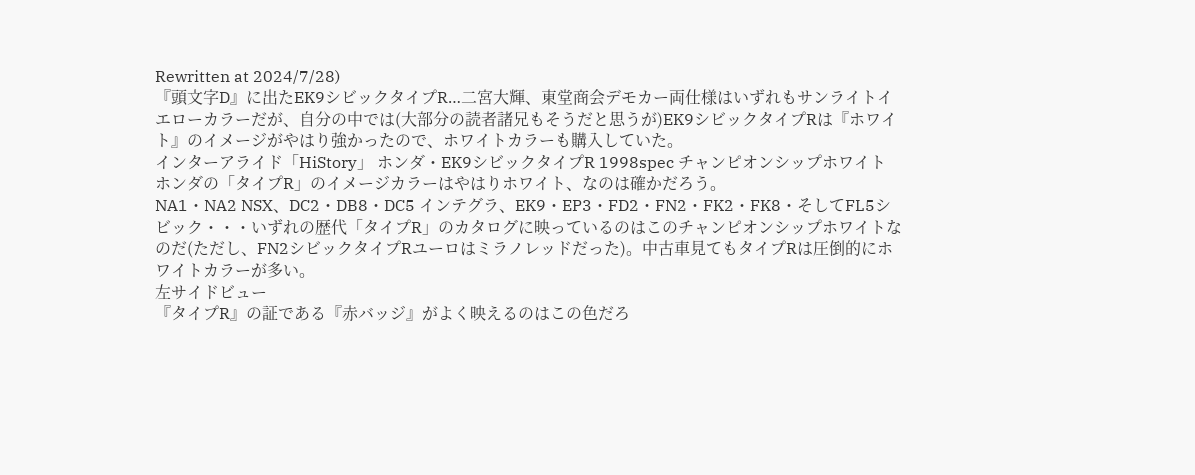Rewritten at 2024/7/28)
『頭文字D』に出たEK9シビックタイプR…二宮大輝、東堂商会デモカー両仕様はいずれもサンライトイエローカラーだが、自分の中では(大部分の読者諸兄もそうだと思うが)EK9シビックタイプRは『ホワイト』のイメージがやはり強かったので、ホワイトカラーも購入していた。
インターアライド「HiStory」 ホンダ・EK9シビックタイプR 1998spec チャンピオンシップホワイト
ホンダの「タイプR」のイメージカラーはやはりホワイト、なのは確かだろう。
NA1・NA2 NSX、DC2・DB8・DC5 インテグラ、EK9・EP3・FD2・FN2・FK2・FK8・そしてFL5シビック・・・いずれの歴代「タイプR」のカタログに映っているのはこのチャンピオンシップホワイトなのだ(ただし、FN2シビックタイプRユーロはミラノレッドだった)。中古車見てもタイプRは圧倒的にホワイトカラーが多い。
左サイドビュー
『タイプR』の証である『赤バッジ』がよく映えるのはこの色だろ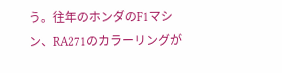う。往年のホンダのF1マシン、RA271のカラーリングが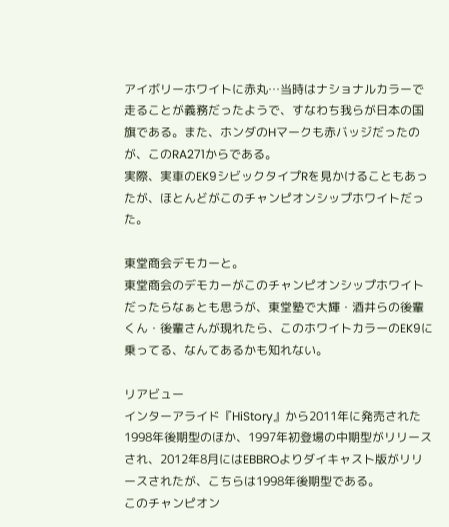アイボリーホワイトに赤丸…当時はナショナルカラーで走ることが義務だったようで、すなわち我らが日本の国旗である。また、ホンダのHマークも赤バッジだったのが、このRA271からである。
実際、実車のEK9シビックタイプRを見かけることもあったが、ほとんどがこのチャンピオンシップホワイトだった。

東堂商会デモカーと。
東堂商会のデモカーがこのチャンピオンシップホワイトだったらなぁとも思うが、東堂塾で大輝・酒井らの後輩くん・後輩さんが現れたら、このホワイトカラーのEK9に乗ってる、なんてあるかも知れない。

リアビュー
インターアライド『HiStory』から2011年に発売された1998年後期型のほか、1997年初登場の中期型がリリースされ、2012年8月にはEBBROよりダイキャスト版がリリースされたが、こちらは1998年後期型である。
このチャンピオン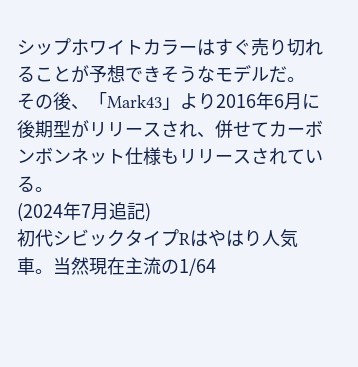シップホワイトカラーはすぐ売り切れることが予想できそうなモデルだ。
その後、「Mark43」より2016年6月に後期型がリリースされ、併せてカーボンボンネット仕様もリリースされている。
(2024年7月追記)
初代シビックタイプRはやはり人気車。当然現在主流の1/64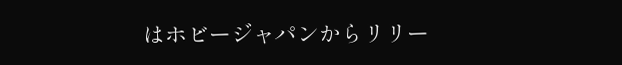はホビージャパンからリリー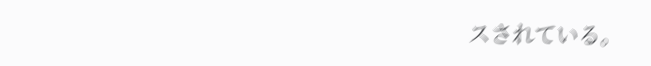スされている。